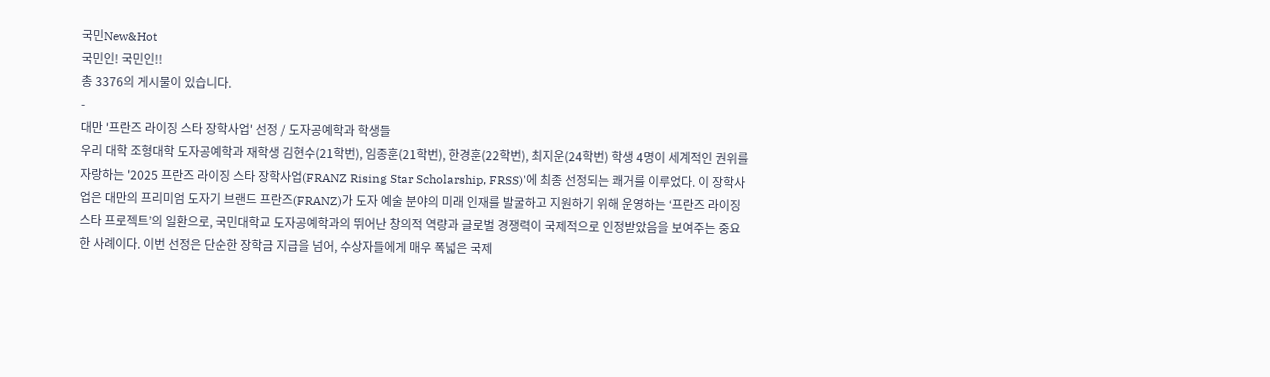국민New&Hot
국민인! 국민인!!
총 3376의 게시물이 있습니다.
-
대만 '프란즈 라이징 스타 장학사업' 선정 / 도자공예학과 학생들
우리 대학 조형대학 도자공예학과 재학생 김현수(21학번), 임종훈(21학번), 한경훈(22학번), 최지운(24학번) 학생 4명이 세계적인 권위를 자랑하는 '2025 프란즈 라이징 스타 장학사업(FRANZ Rising Star Scholarship, FRSS)'에 최종 선정되는 쾌거를 이루었다. 이 장학사업은 대만의 프리미엄 도자기 브랜드 프란즈(FRANZ)가 도자 예술 분야의 미래 인재를 발굴하고 지원하기 위해 운영하는 ‘프란즈 라이징 스타 프로젝트’의 일환으로, 국민대학교 도자공예학과의 뛰어난 창의적 역량과 글로벌 경쟁력이 국제적으로 인정받았음을 보여주는 중요한 사례이다. 이번 선정은 단순한 장학금 지급을 넘어, 수상자들에게 매우 폭넓은 국제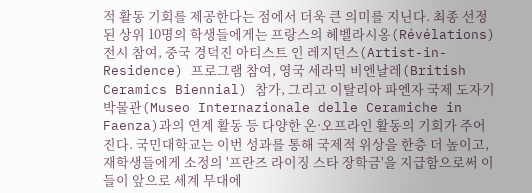적 활동 기회를 제공한다는 점에서 더욱 큰 의미를 지닌다. 최종 선정된 상위 10명의 학생들에게는 프랑스의 헤벨라시옹(Révélations) 전시 참여, 중국 경덕진 아티스트 인 레지던스(Artist-in-Residence) 프로그램 참여, 영국 세라믹 비엔날레(British Ceramics Biennial) 참가, 그리고 이탈리아 파엔자 국제 도자기 박물관(Museo Internazionale delle Ceramiche in Faenza)과의 연계 활동 등 다양한 온·오프라인 활동의 기회가 주어진다. 국민대학교는 이번 성과를 통해 국제적 위상을 한층 더 높이고, 재학생들에게 소정의 '프란즈 라이징 스타 장학금'을 지급함으로써 이들이 앞으로 세계 무대에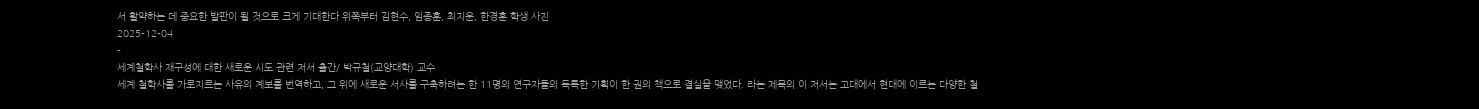서 활약하는 데 중요한 발판이 될 것으로 크게 기대한다 위쪽부터 김현수, 임종훈, 최지운, 한경훈 학생 사진
2025-12-04
-
세계철학사 재구성에 대한 새로운 시도 관련 저서 출간/ 박규철(교양대학) 교수
세계 철학사를 가로지르는 사유의 계보를 번역하고, 그 위에 새로운 서사를 구축하려는 한 11명의 연구자들의 독특한 기획이 한 권의 책으로 결실을 맺었다. 라는 제목의 이 저서는 고대에서 현대에 이르는 다양한 철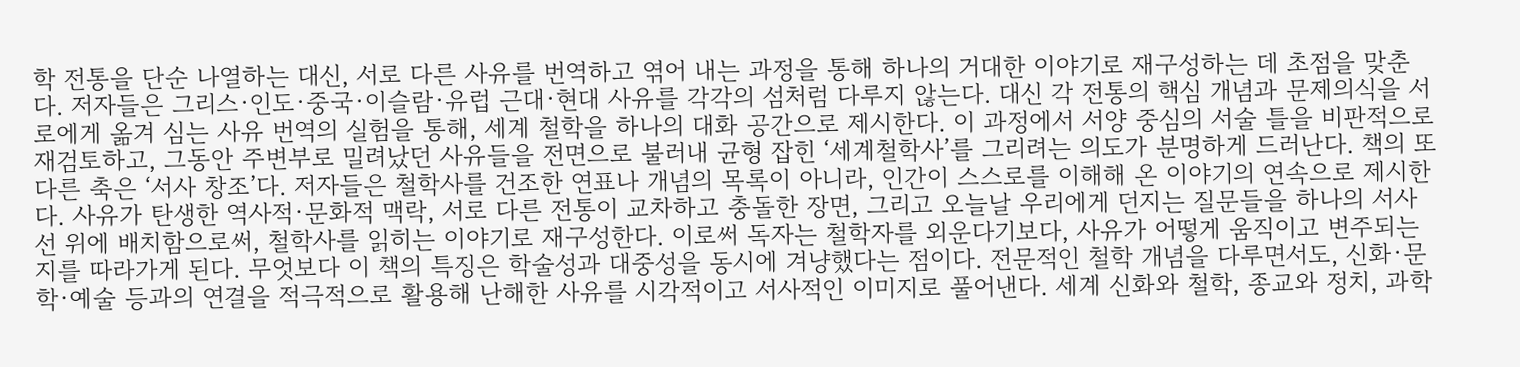학 전통을 단순 나열하는 대신, 서로 다른 사유를 번역하고 엮어 내는 과정을 통해 하나의 거대한 이야기로 재구성하는 데 초점을 맞춘다. 저자들은 그리스·인도·중국·이슬람·유럽 근대·현대 사유를 각각의 섬처럼 다루지 않는다. 대신 각 전통의 핵심 개념과 문제의식을 서로에게 옮겨 심는 사유 번역의 실험을 통해, 세계 철학을 하나의 대화 공간으로 제시한다. 이 과정에서 서양 중심의 서술 틀을 비판적으로 재검토하고, 그동안 주변부로 밀려났던 사유들을 전면으로 불러내 균형 잡힌 ‘세계철학사’를 그리려는 의도가 분명하게 드러난다. 책의 또 다른 축은 ‘서사 창조’다. 저자들은 철학사를 건조한 연표나 개념의 목록이 아니라, 인간이 스스로를 이해해 온 이야기의 연속으로 제시한다. 사유가 탄생한 역사적·문화적 맥락, 서로 다른 전통이 교차하고 충돌한 장면, 그리고 오늘날 우리에게 던지는 질문들을 하나의 서사선 위에 배치함으로써, 철학사를 읽히는 이야기로 재구성한다. 이로써 독자는 철학자를 외운다기보다, 사유가 어떻게 움직이고 변주되는지를 따라가게 된다. 무엇보다 이 책의 특징은 학술성과 대중성을 동시에 겨냥했다는 점이다. 전문적인 철학 개념을 다루면서도, 신화·문학·예술 등과의 연결을 적극적으로 활용해 난해한 사유를 시각적이고 서사적인 이미지로 풀어낸다. 세계 신화와 철학, 종교와 정치, 과학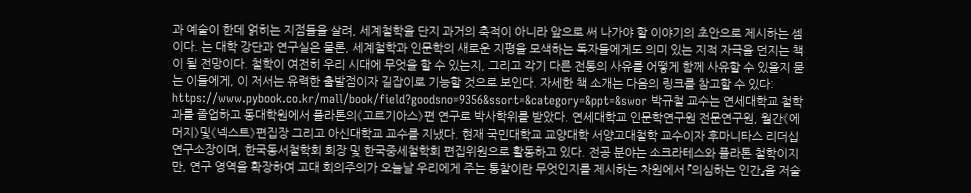과 예술이 한데 얽히는 지점들을 살려, 세계철학을 단지 과거의 축적이 아니라 앞으로 써 나가야 할 이야기의 초안으로 제시하는 셈이다. 는 대학 강단과 연구실은 물론, 세계철학과 인문학의 새로운 지평을 모색하는 독자들에게도 의미 있는 지적 자극을 던지는 책이 될 전망이다. 철학이 여전히 우리 시대에 무엇을 할 수 있는지, 그리고 각기 다른 전통의 사유를 어떻게 함께 사유할 수 있을지 묻는 이들에게, 이 저서는 유력한 출발점이자 길잡이로 기능할 것으로 보인다. 자세한 책 소개는 다음의 링크를 참고할 수 있다: https://www.pybook.co.kr/mall/book/field?goodsno=9356&ssort=&category=&ppt=&swor 박규철 교수는 연세대학교 철학과를 졸업하고 동대학원에서 플라톤의《고르기아스》편 연구로 박사학위를 받았다. 연세대학교 인문학연구원 전문연구원, 월간《에머지》및《넥스트》편집장 그리고 아신대학교 교수를 지냈다. 현재 국민대학교 교양대학 서양고대철학 교수이자 후마니타스 리더십 연구소장이며, 한국동서철학회 회장 및 한국중세철학회 편집위원으로 활동하고 있다. 전공 분야는 소크라테스와 플라톤 철학이지만, 연구 영역을 확장하여 고대 회의주의가 오늘날 우리에게 주는 통찰이란 무엇인지를 제시하는 차원에서 『의심하는 인간』을 저술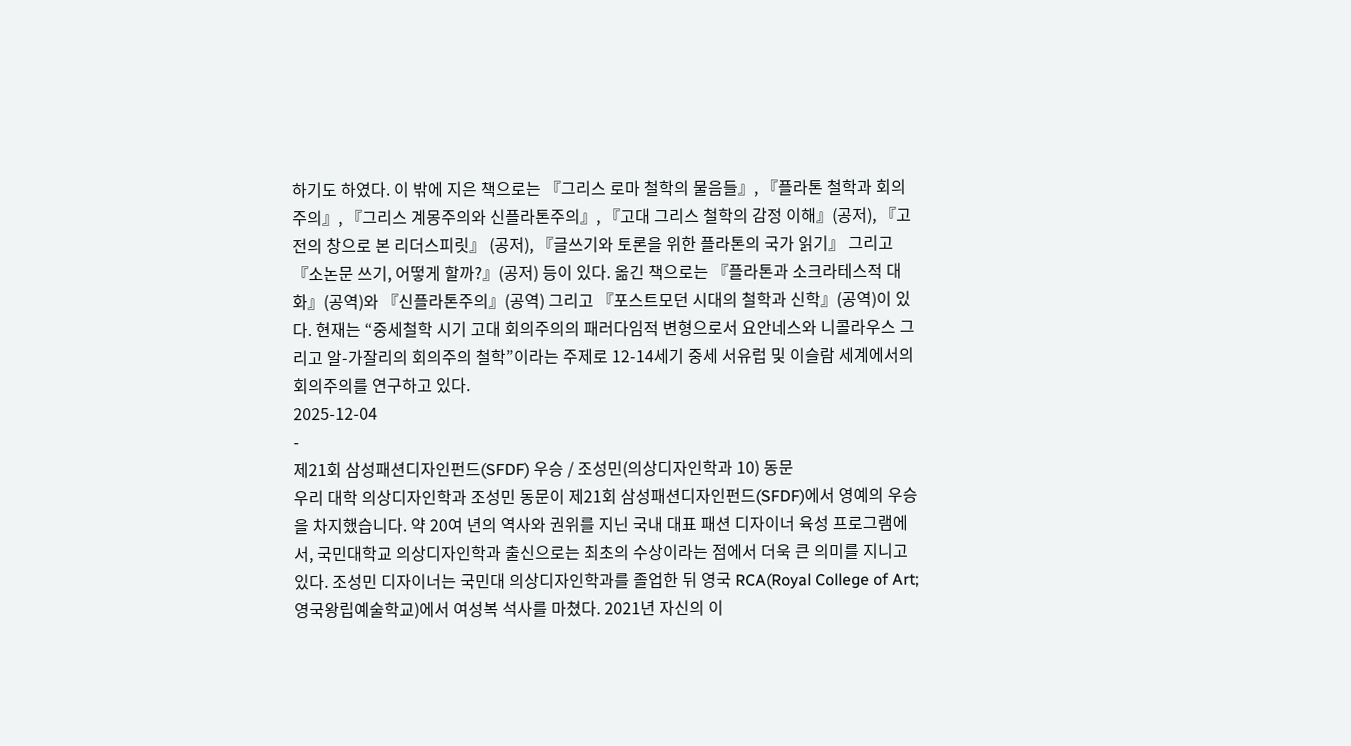하기도 하였다. 이 밖에 지은 책으로는 『그리스 로마 철학의 물음들』, 『플라톤 철학과 회의주의』, 『그리스 계몽주의와 신플라톤주의』, 『고대 그리스 철학의 감정 이해』(공저), 『고전의 창으로 본 리더스피릿』 (공저), 『글쓰기와 토론을 위한 플라톤의 국가 읽기』 그리고『소논문 쓰기, 어떻게 할까?』(공저) 등이 있다. 옮긴 책으로는 『플라톤과 소크라테스적 대화』(공역)와 『신플라톤주의』(공역) 그리고 『포스트모던 시대의 철학과 신학』(공역)이 있다. 현재는 “중세철학 시기 고대 회의주의의 패러다임적 변형으로서 요안네스와 니콜라우스 그리고 알-가잘리의 회의주의 철학”이라는 주제로 12-14세기 중세 서유럽 및 이슬람 세계에서의 회의주의를 연구하고 있다.
2025-12-04
-
제21회 삼성패션디자인펀드(SFDF) 우승 / 조성민(의상디자인학과 10) 동문
우리 대학 의상디자인학과 조성민 동문이 제21회 삼성패션디자인펀드(SFDF)에서 영예의 우승을 차지했습니다. 약 20여 년의 역사와 권위를 지닌 국내 대표 패션 디자이너 육성 프로그램에서, 국민대학교 의상디자인학과 출신으로는 최초의 수상이라는 점에서 더욱 큰 의미를 지니고 있다. 조성민 디자이너는 국민대 의상디자인학과를 졸업한 뒤 영국 RCA(Royal College of Art; 영국왕립예술학교)에서 여성복 석사를 마쳤다. 2021년 자신의 이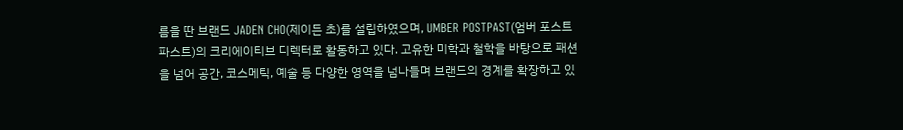름을 딴 브랜드 JADEN CHO(제이든 초)를 설립하였으며, UMBER POSTPAST(엄버 포스트파스트)의 크리에이티브 디렉터로 활동하고 있다. 고유한 미학과 철학을 바탕으로 패션을 넘어 공간, 코스메틱, 예술 등 다양한 영역을 넘나들며 브랜드의 경계를 확장하고 있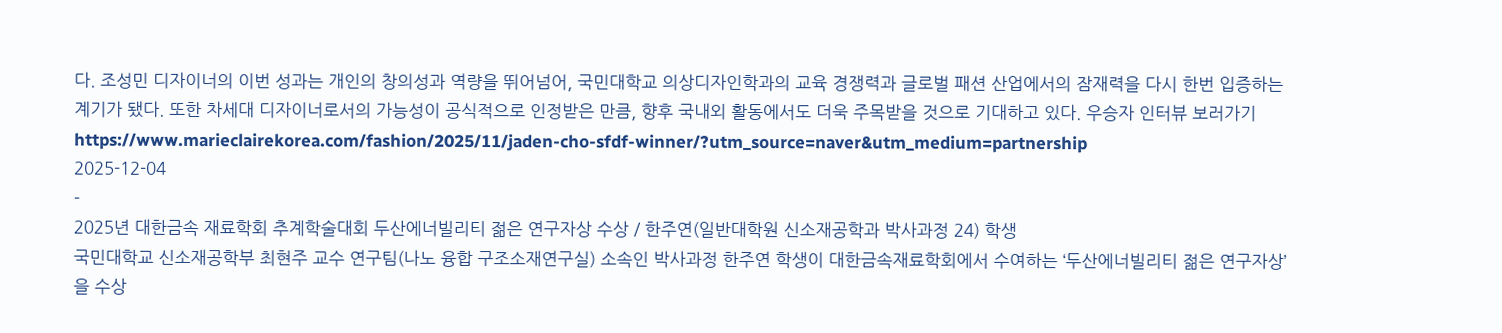다. 조성민 디자이너의 이번 성과는 개인의 창의성과 역량을 뛰어넘어, 국민대학교 의상디자인학과의 교육 경쟁력과 글로벌 패션 산업에서의 잠재력을 다시 한번 입증하는 계기가 됐다. 또한 차세대 디자이너로서의 가능성이 공식적으로 인정받은 만큼, 향후 국내외 활동에서도 더욱 주목받을 것으로 기대하고 있다. 우승자 인터뷰 보러가기 https://www.marieclairekorea.com/fashion/2025/11/jaden-cho-sfdf-winner/?utm_source=naver&utm_medium=partnership
2025-12-04
-
2025년 대한금속 재료학회 추계학술대회 두산에너빌리티 젊은 연구자상 수상 / 한주연(일반대학원 신소재공학과 박사과정 24) 학생
국민대학교 신소재공학부 최현주 교수 연구팀(나노 융합 구조소재연구실) 소속인 박사과정 한주연 학생이 대한금속재료학회에서 수여하는 ‘두산에너빌리티 젊은 연구자상’을 수상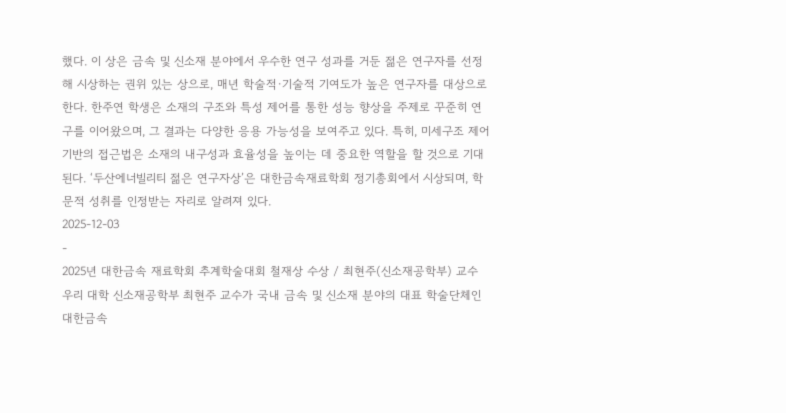했다. 이 상은 금속 및 신소재 분야에서 우수한 연구 성과를 거둔 젊은 연구자를 선정해 시상하는 권위 있는 상으로, 매년 학술적·기술적 기여도가 높은 연구자를 대상으로 한다. 한주연 학생은 소재의 구조와 특성 제어를 통한 성능 향상을 주제로 꾸준히 연구를 이어왔으며, 그 결과는 다양한 응용 가능성을 보여주고 있다. 특히, 미세구조 제어 기반의 접근법은 소재의 내구성과 효율성을 높이는 데 중요한 역할을 할 것으로 기대된다. ‘두산에너빌리티 젊은 연구자상’은 대한금속재료학회 정기총회에서 시상되며, 학문적 성취를 인정받는 자리로 알려져 있다.
2025-12-03
-
2025년 대한금속 재료학회 추계학술대회 철재상 수상 / 최현주(신소재공학부) 교수
우리 대학 신소재공학부 최현주 교수가 국내 금속 및 신소재 분야의 대표 학술단체인 대한금속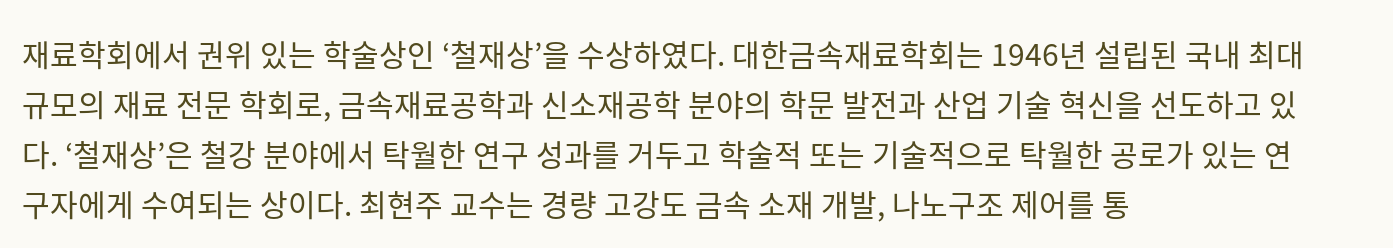재료학회에서 권위 있는 학술상인 ‘철재상’을 수상하였다. 대한금속재료학회는 1946년 설립된 국내 최대 규모의 재료 전문 학회로, 금속재료공학과 신소재공학 분야의 학문 발전과 산업 기술 혁신을 선도하고 있다. ‘철재상’은 철강 분야에서 탁월한 연구 성과를 거두고 학술적 또는 기술적으로 탁월한 공로가 있는 연구자에게 수여되는 상이다. 최현주 교수는 경량 고강도 금속 소재 개발, 나노구조 제어를 통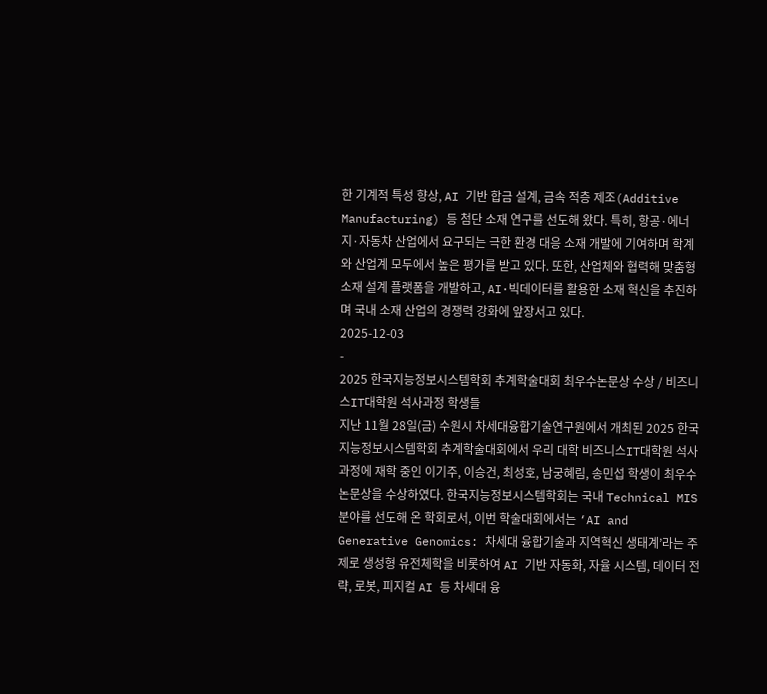한 기계적 특성 향상, AI 기반 합금 설계, 금속 적층 제조(Additive Manufacturing) 등 첨단 소재 연구를 선도해 왔다. 특히, 항공·에너지·자동차 산업에서 요구되는 극한 환경 대응 소재 개발에 기여하며 학계와 산업계 모두에서 높은 평가를 받고 있다. 또한, 산업체와 협력해 맞춤형 소재 설계 플랫폼을 개발하고, AI·빅데이터를 활용한 소재 혁신을 추진하며 국내 소재 산업의 경쟁력 강화에 앞장서고 있다.
2025-12-03
-
2025 한국지능정보시스템학회 추계학술대회 최우수논문상 수상 / 비즈니스IT대학원 석사과정 학생들
지난 11월 28일(금) 수원시 차세대융합기술연구원에서 개최된 2025 한국지능정보시스템학회 추계학술대회에서 우리 대학 비즈니스IT대학원 석사과정에 재학 중인 이기주, 이승건, 최성호, 남궁혜림, 송민섭 학생이 최우수논문상을 수상하였다. 한국지능정보시스템학회는 국내 Technical MIS 분야를 선도해 온 학회로서, 이번 학술대회에서는 ‘AI and Generative Genomics: 차세대 융합기술과 지역혁신 생태계’라는 주제로 생성형 유전체학을 비롯하여 AI 기반 자동화, 자율 시스템, 데이터 전략, 로봇, 피지컬 AI 등 차세대 융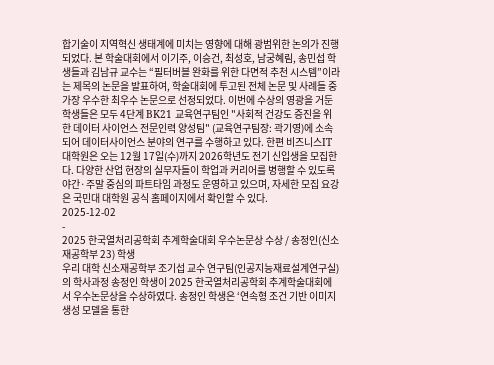합기술이 지역혁신 생태계에 미치는 영향에 대해 광범위한 논의가 진행되었다. 본 학술대회에서 이기주, 이승건, 최성호, 남궁혜림, 송민섭 학생들과 김남규 교수는 “필터버블 완화를 위한 다면적 추천 시스템”이라는 제목의 논문을 발표하여, 학술대회에 투고된 전체 논문 및 사례들 중 가장 우수한 최우수 논문으로 선정되었다. 이번에 수상의 영광을 거둔 학생들은 모두 4단계 BK21 교육연구팀인 "사회적 건강도 증진을 위한 데이터 사이언스 전문인력 양성팀" (교육연구팀장: 곽기영)에 소속되어 데이터사이언스 분야의 연구를 수행하고 있다. 한편 비즈니스IT대학원은 오는 12월 17일(수)까지 2026학년도 전기 신입생을 모집한다. 다양한 산업 현장의 실무자들이 학업과 커리어를 병행할 수 있도록 야간·주말 중심의 파트타임 과정도 운영하고 있으며, 자세한 모집 요강은 국민대 대학원 공식 홈페이지에서 확인할 수 있다.
2025-12-02
-
2025 한국열처리공학회 추계학술대회 우수논문상 수상 / 송정인(신소재공학부 23) 학생
우리 대학 신소재공학부 조기섭 교수 연구팀(인공지능재료설계연구실)의 학사과정 송정인 학생이 2025 한국열처리공학회 추계학술대회에서 우수논문상을 수상하였다. 송정인 학생은 ‘연속형 조건 기반 이미지 생성 모델을 통한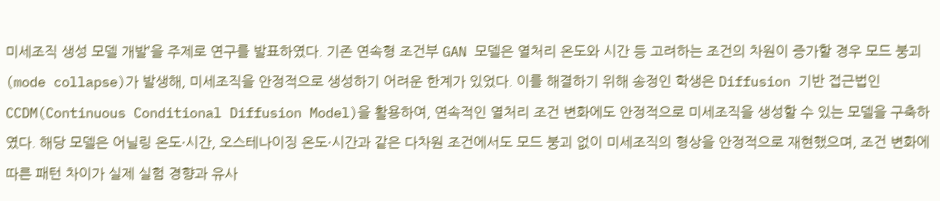미세조직 생성 모델 개발’을 주제로 연구를 발표하였다. 기존 연속형 조건부 GAN 모델은 열처리 온도와 시간 등 고려하는 조건의 차원이 증가할 경우 모드 붕괴(mode collapse)가 발생해, 미세조직을 안정적으로 생성하기 어려운 한계가 있었다. 이를 해결하기 위해 송정인 학생은 Diffusion 기반 접근법인 CCDM(Continuous Conditional Diffusion Model)을 활용하여, 연속적인 열처리 조건 변화에도 안정적으로 미세조직을 생성할 수 있는 모델을 구축하였다. 해당 모델은 어닐링 온도·시간, 오스테나이징 온도·시간과 같은 다차원 조건에서도 모드 붕괴 없이 미세조직의 형상을 안정적으로 재현했으며, 조건 변화에 따른 패턴 차이가 실제 실험 경향과 유사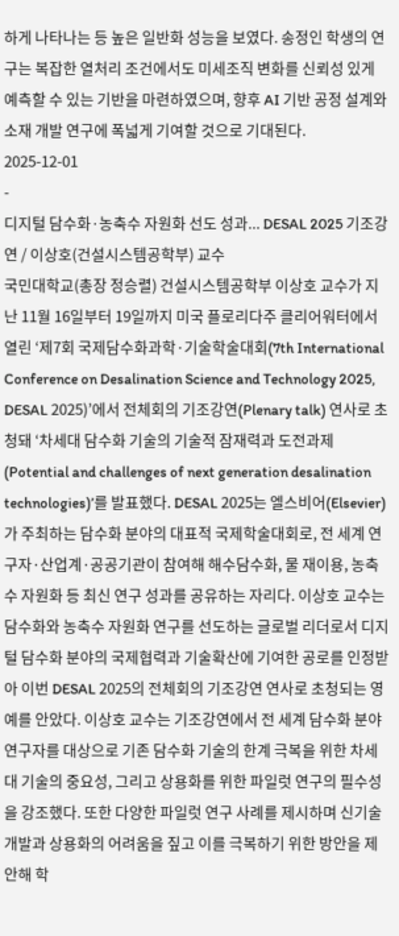하게 나타나는 등 높은 일반화 성능을 보였다. 송정인 학생의 연구는 복잡한 열처리 조건에서도 미세조직 변화를 신뢰성 있게 예측할 수 있는 기반을 마련하였으며, 향후 AI 기반 공정 설계와 소재 개발 연구에 폭넓게 기여할 것으로 기대된다.
2025-12-01
-
디지털 담수화·농축수 자원화 선도 성과... DESAL 2025 기조강연 / 이상호(건설시스템공학부) 교수
국민대학교(총장 정승렬) 건설시스템공학부 이상호 교수가 지난 11월 16일부터 19일까지 미국 플로리다주 클리어워터에서 열린 ‘제7회 국제담수화과학·기술학술대회(7th International Conference on Desalination Science and Technology 2025, DESAL 2025)’에서 전체회의 기조강연(Plenary talk) 연사로 초청돼 ‘차세대 담수화 기술의 기술적 잠재력과 도전과제(Potential and challenges of next generation desalination technologies)’를 발표했다. DESAL 2025는 엘스비어(Elsevier)가 주최하는 담수화 분야의 대표적 국제학술대회로, 전 세계 연구자·산업계·공공기관이 참여해 해수담수화, 물 재이용, 농축수 자원화 등 최신 연구 성과를 공유하는 자리다. 이상호 교수는 담수화와 농축수 자원화 연구를 선도하는 글로벌 리더로서 디지털 담수화 분야의 국제협력과 기술확산에 기여한 공로를 인정받아 이번 DESAL 2025의 전체회의 기조강연 연사로 초청되는 영예를 안았다. 이상호 교수는 기조강연에서 전 세계 담수화 분야 연구자를 대상으로 기존 담수화 기술의 한계 극복을 위한 차세대 기술의 중요성, 그리고 상용화를 위한 파일럿 연구의 필수성을 강조했다. 또한 다양한 파일럿 연구 사례를 제시하며 신기술 개발과 상용화의 어려움을 짚고 이를 극복하기 위한 방안을 제안해 학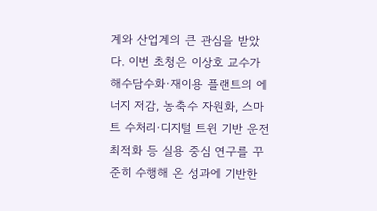계와 산업계의 큰 관심을 받았다. 이번 초청은 이상호 교수가 해수담수화·재이용 플랜트의 에너지 저감, 농축수 자원화, 스마트 수처리·디지털 트윈 기반 운전 최적화 등 실용 중심 연구를 꾸준히 수행해 온 성과에 기반한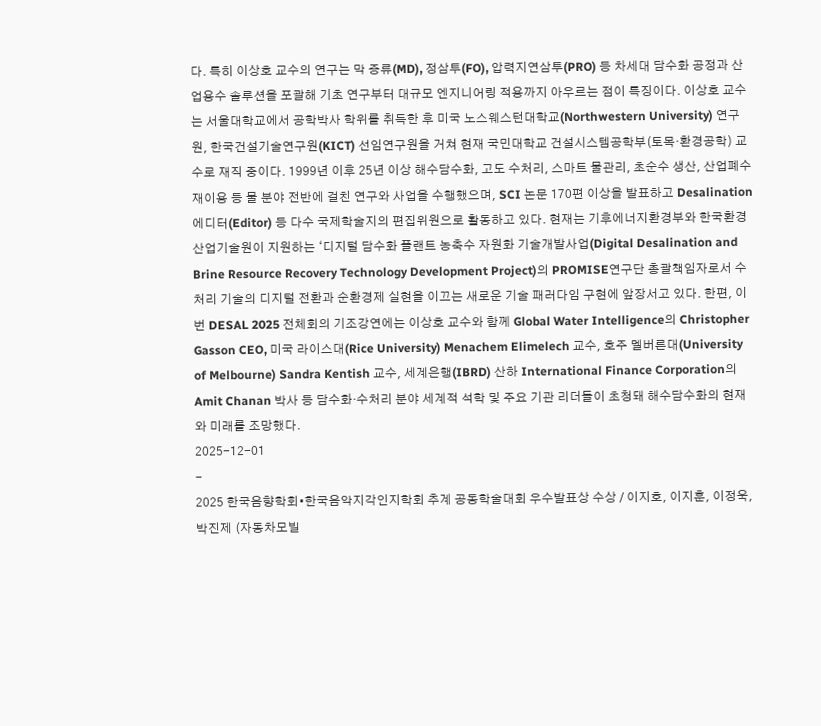다. 특히 이상호 교수의 연구는 막 증류(MD), 정삼투(FO), 압력지연삼투(PRO) 등 차세대 담수화 공정과 산업용수 솔루션을 포괄해 기초 연구부터 대규모 엔지니어링 적용까지 아우르는 점이 특징이다. 이상호 교수는 서울대학교에서 공학박사 학위를 취득한 후 미국 노스웨스턴대학교(Northwestern University) 연구원, 한국건설기술연구원(KICT) 선임연구원을 거쳐 현재 국민대학교 건설시스템공학부(토목·환경공학) 교수로 재직 중이다. 1999년 이후 25년 이상 해수담수화, 고도 수처리, 스마트 물관리, 초순수 생산, 산업폐수 재이용 등 물 분야 전반에 걸친 연구와 사업을 수행했으며, SCI 논문 170편 이상을 발표하고 Desalination 에디터(Editor) 등 다수 국제학술지의 편집위원으로 활동하고 있다. 현재는 기후에너지환경부와 한국환경산업기술원이 지원하는 ‘디지털 담수화 플랜트 농축수 자원화 기술개발사업(Digital Desalination and Brine Resource Recovery Technology Development Project)의 PROMISE연구단 총괄책임자로서 수처리 기술의 디지털 전환과 순환경제 실현을 이끄는 새로운 기술 패러다임 구현에 앞장서고 있다. 한편, 이번 DESAL 2025 전체회의 기조강연에는 이상호 교수와 함께 Global Water Intelligence의 Christopher Gasson CEO, 미국 라이스대(Rice University) Menachem Elimelech 교수, 호주 멜버른대(University of Melbourne) Sandra Kentish 교수, 세계은행(IBRD) 산하 International Finance Corporation의 Amit Chanan 박사 등 담수화·수처리 분야 세계적 석학 및 주요 기관 리더들이 초청돼 해수담수화의 현재와 미래를 조망했다.
2025-12-01
-
2025 한국음향학회•한국음악지각인지학회 추계 공동학술대회 우수발표상 수상 / 이지호, 이지훈, 이정욱, 박진제 (자동차모빌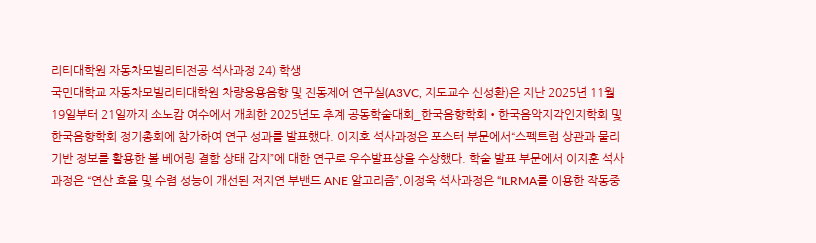리티대학원 자동차모빌리티전공 석사과정 24) 학생
국민대학교 자동차모빌리티대학원 차량응용음향 및 진동제어 연구실(A3VC, 지도교수 신성환)은 지난 2025년 11월 19일부터 21일까지 소노캄 여수에서 개최한 2025년도 추계 공동학술대회_한국음향학회•한국음악지각인지학회 및 한국음향학회 정기총회에 참가하여 연구 성과를 발표했다. 이지호 석사과정은 포스터 부문에서“스펙트럼 상관과 물리 기반 정보를 활용한 볼 베어링 결함 상태 감지”에 대한 연구로 우수발표상을 수상했다. 학술 발표 부문에서 이지훈 석사과정은 “연산 효율 및 수렴 성능이 개선된 저지연 부밴드 ANE 알고리즘”,이정욱 석사과정은 “ILRMA를 이용한 작동중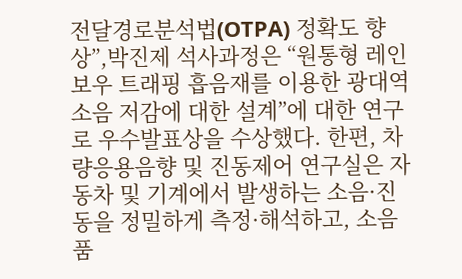전달경로분석법(OTPA) 정확도 향상”,박진제 석사과정은 “원통형 레인보우 트래핑 흡음재를 이용한 광대역 소음 저감에 대한 설계”에 대한 연구로 우수발표상을 수상했다. 한편, 차량응용음향 및 진동제어 연구실은 자동차 및 기계에서 발생하는 소음·진동을 정밀하게 측정·해석하고, 소음 품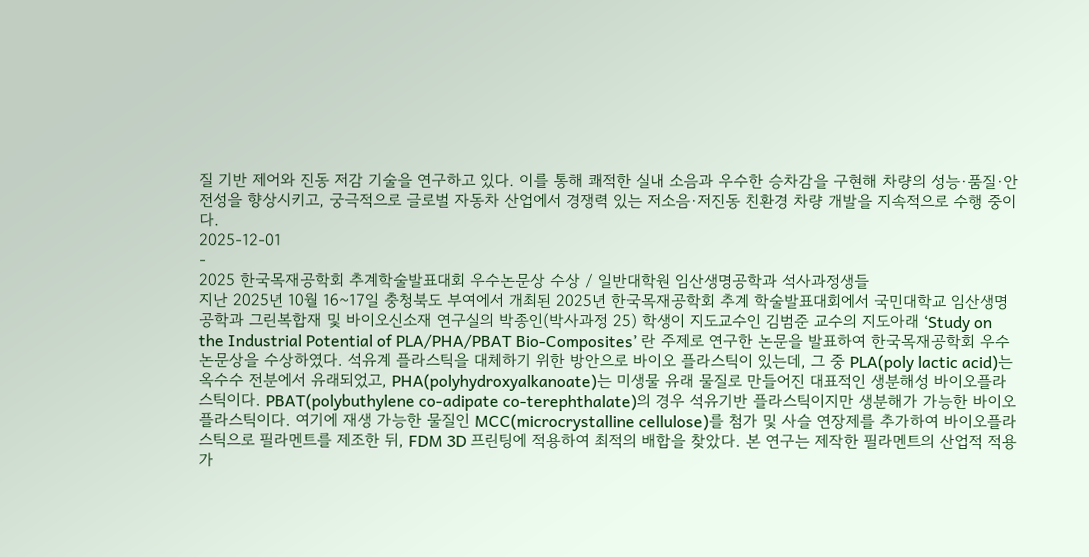질 기반 제어와 진동 저감 기술을 연구하고 있다. 이를 통해 쾌적한 실내 소음과 우수한 승차감을 구현해 차량의 성능·품질·안전성을 향상시키고, 궁극적으로 글로벌 자동차 산업에서 경쟁력 있는 저소음·저진동 친환경 차량 개발을 지속적으로 수행 중이다.
2025-12-01
-
2025 한국목재공학회 추계학술발표대회 우수논문상 수상 / 일반대학원 임산생명공학과 석사과정생들
지난 2025년 10월 16~17일 충청북도 부여에서 개최된 2025년 한국목재공학회 추계 학술발표대회에서 국민대학교 임산생명공학과 그린복합재 및 바이오신소재 연구실의 박종인(박사과정 25) 학생이 지도교수인 김범준 교수의 지도아래 ‘Study on the Industrial Potential of PLA/PHA/PBAT Bio-Composites’ 란 주제로 연구한 논문을 발표하여 한국목재공학회 우수논문상을 수상하였다. 석유계 플라스틱을 대체하기 위한 방안으로 바이오 플라스틱이 있는데, 그 중 PLA(poly lactic acid)는 옥수수 전분에서 유래되었고, PHA(polyhydroxyalkanoate)는 미생물 유래 물질로 만들어진 대표적인 생분해성 바이오플라스틱이다. PBAT(polybuthylene co-adipate co-terephthalate)의 경우 석유기반 플라스틱이지만 생분해가 가능한 바이오 플라스틱이다. 여기에 재생 가능한 물질인 MCC(microcrystalline cellulose)를 첨가 및 사슬 연장제를 추가하여 바이오플라스틱으로 필라멘트를 제조한 뒤, FDM 3D 프린팅에 적용하여 최적의 배합을 찾았다. 본 연구는 제작한 필라멘트의 산업적 적용 가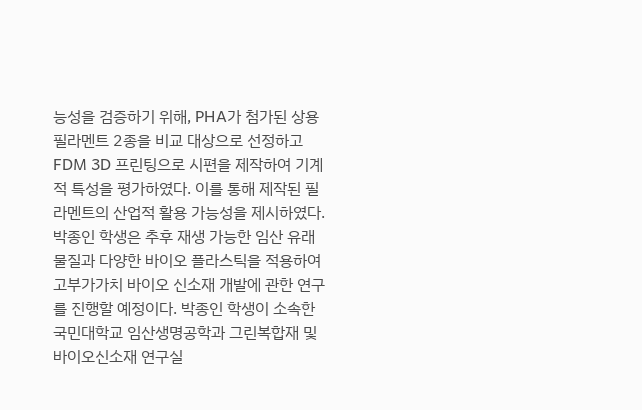능성을 검증하기 위해, PHA가 첨가된 상용 필라멘트 2종을 비교 대상으로 선정하고 FDM 3D 프린팅으로 시편을 제작하여 기계적 특성을 평가하였다. 이를 통해 제작된 필라멘트의 산업적 활용 가능성을 제시하였다. 박종인 학생은 추후 재생 가능한 임산 유래 물질과 다양한 바이오 플라스틱을 적용하여 고부가가치 바이오 신소재 개발에 관한 연구를 진행할 예정이다. 박종인 학생이 소속한 국민대학교 임산생명공학과 그린복합재 및 바이오신소재 연구실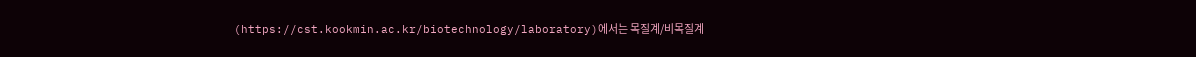(https://cst.kookmin.ac.kr/biotechnology/laboratory)에서는 목질계/비목질계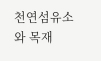천연섬유소와 목재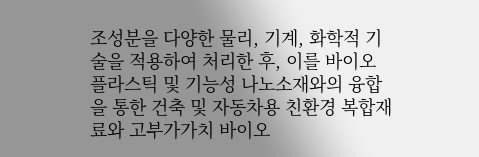조성분을 다양한 물리, 기계, 화학적 기술을 적용하여 처리한 후, 이를 바이오 플라스틱 및 기능성 나노소재와의 융합을 통한 건축 및 자동차용 친환경 복합재료와 고부가가치 바이오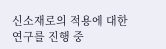신소재로의 적용에 대한 연구를 진행 중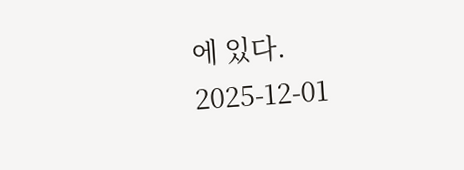에 있다.
2025-12-01